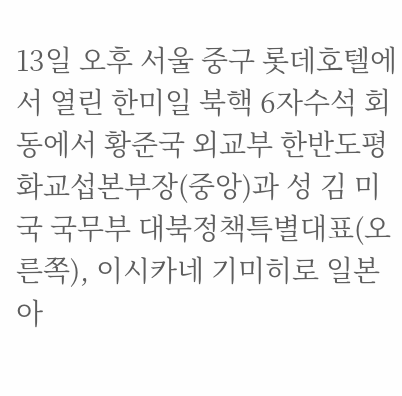13일 오후 서울 중구 롯데호텔에서 열린 한미일 북핵 6자수석 회동에서 황준국 외교부 한반도평화교섭본부장(중앙)과 성 김 미국 국무부 대북정책특별대표(오른쪽), 이시카네 기미히로 일본 아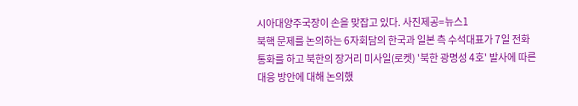시아대양주국장이 손을 맞잡고 있다. 사진제공=뉴스1
북핵 문제를 논의하는 6자회담의 한국과 일본 측 수석대표가 7일 전화 통화를 하고 북한의 장거리 미사일(로켓) '북한 광명성 4호' 발사에 따른 대응 방안에 대해 논의했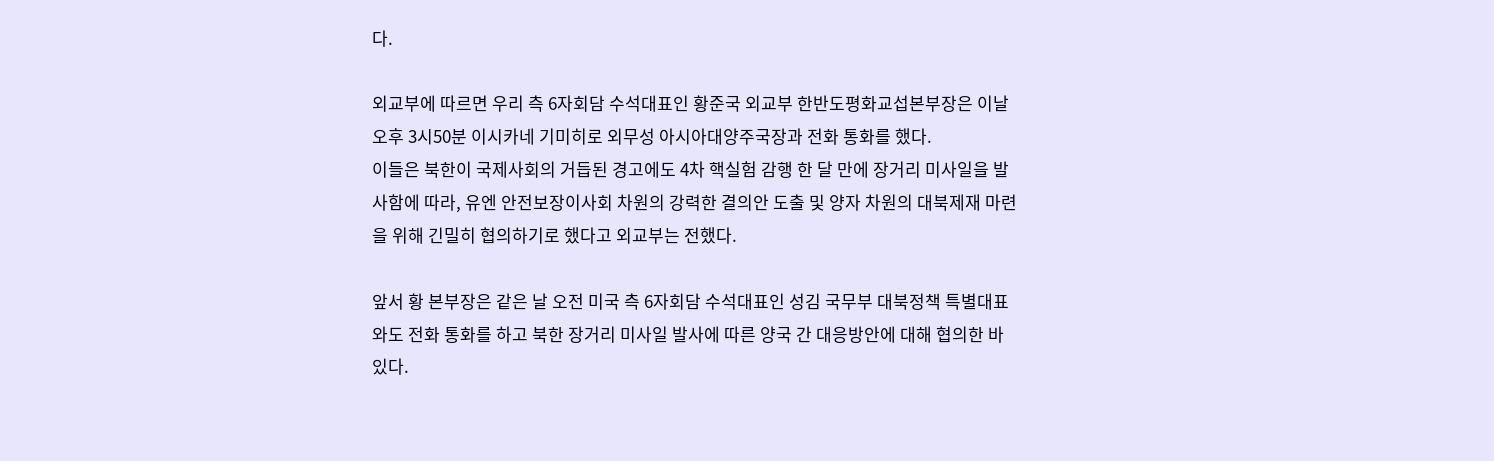다.

외교부에 따르면 우리 측 6자회담 수석대표인 황준국 외교부 한반도평화교섭본부장은 이날 오후 3시50분 이시카네 기미히로 외무성 아시아대양주국장과 전화 통화를 했다.
이들은 북한이 국제사회의 거듭된 경고에도 4차 핵실험 감행 한 달 만에 장거리 미사일을 발사함에 따라, 유엔 안전보장이사회 차원의 강력한 결의안 도출 및 양자 차원의 대북제재 마련을 위해 긴밀히 협의하기로 했다고 외교부는 전했다.

앞서 황 본부장은 같은 날 오전 미국 측 6자회담 수석대표인 성김 국무부 대북정책 특별대표와도 전화 통화를 하고 북한 장거리 미사일 발사에 따른 양국 간 대응방안에 대해 협의한 바 있다.